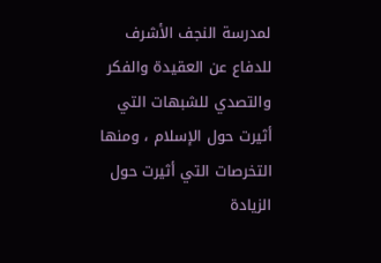لمدرسة النجف الأشرف للدفاع عن العقيدة والفكر والتصدي للشبهات التي أثيرت حول الإسلام ، ومنها التخرصات التي أثيرت حول الزيادة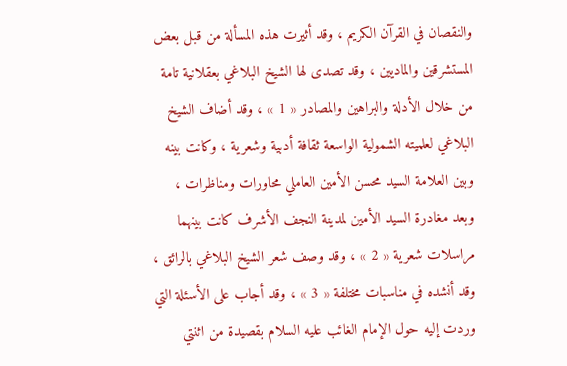والنقصان في القرآن الكريم ، وقد أثيرت هذه المسألة من قبل بعض المستشرقين والماديين ، وقد تصدى لها الشيخ البلاغي بعقلانية تامة من خلال الأدلة والبراهين والمصادر « 1 » ، وقد أضاف الشيخ البلاغي لعلميته الشمولية الواسعة ثقافة أدبية وشعرية ، وكانت بينه وبين العلامة السيد محسن الأمين العاملي محاورات ومناظرات ، وبعد مغادرة السيد الأمين لمدينة النجف الأشرف كانت بينهما مراسلات شعرية « 2 » ، وقد وصف شعر الشيخ البلاغي بالرائق ، وقد أنشده في مناسبات مختلفة « 3 » ، وقد أجاب على الأسئلة التي وردت إليه حول الإمام الغائب عليه السلام بقصيدة من اثنتي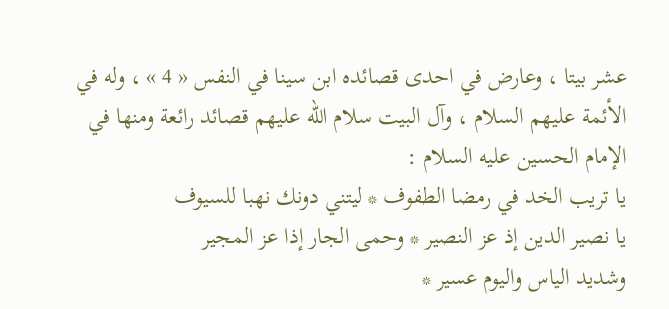عشر بيتا ، وعارض في احدى قصائده ابن سينا في النفس « 4 » ، وله في الأئمة عليهم السلام ، وآل البيت سلام اللّه عليهم قصائد رائعة ومنها في الإمام الحسين عليه السلام :
يا تريب الخد في رمضا الطفوف * ليتني دونك نهبا للسيوف
يا نصير الدين إذ عز النصير * وحمى الجار إذا عز المجير
وشديد الياس واليوم عسير *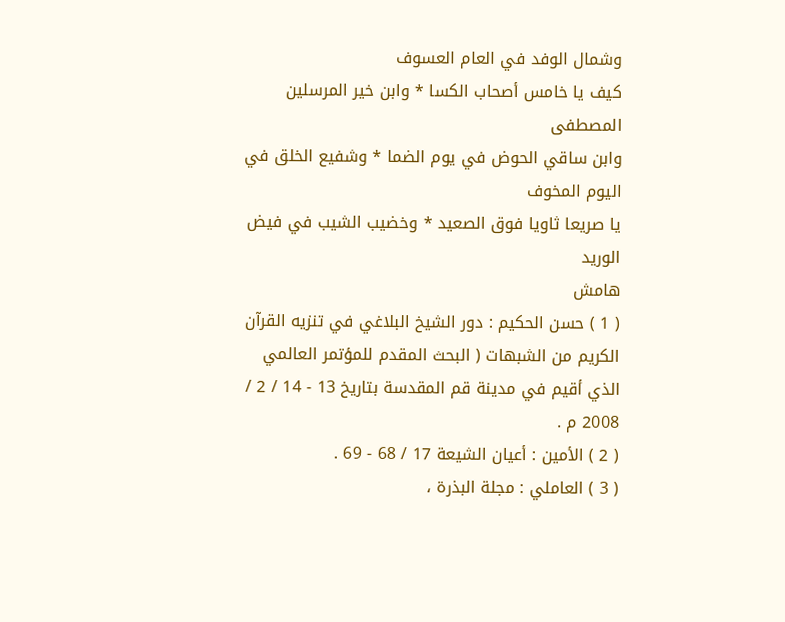وشمال الوفد في العام العسوف
كيف يا خامس أصحاب الكسا * وابن خير المرسلين المصطفى
وابن ساقي الحوض في يوم الضما * وشفيع الخلق في اليوم المخوف
يا صريعا ثاويا فوق الصعيد * وخضيب الشيب في فيض الوريد
هامش
( 1 ) حسن الحكيم : دور الشيخ البلاغي في تنزيه القرآن الكريم من الشبهات ( البحث المقدم للمؤتمر العالمي الذي أقيم في مدينة قم المقدسة بتاريخ 13 - 14 / 2 / 2008 م .
( 2 ) الأمين : أعيان الشيعة 17 / 68 - 69 .
( 3 ) العاملي : مجلة البذرة ،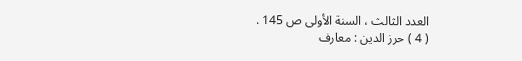العدد الثالث ، السنة الأولى ص 145 .
( 4 ) حرز الدين : معارف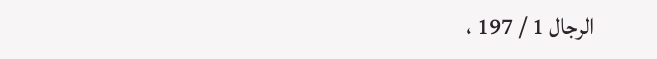الرجال 1 / 197 ،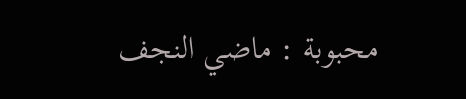محبوبة : ماضي النجف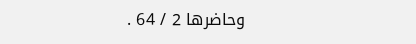وحاضرها 2 / 64 .